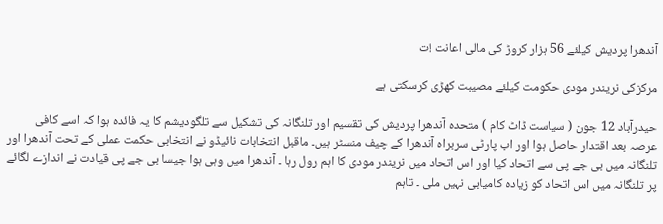آندھرا پردیش کیلئے 56 ہزار کروڑ کی مالی اعانت !ت

مرکزکی نریندر مودی حکومت کیلئے مصیبت کھڑی کرسکتی ہے

حیدرآباد 12 جون ( سیاست ڈاٹ کام ) متحدہ آندھرا پردیش کی تقسیم اور تلنگانہ کی تشکیل سے تلگودیشم کا یہ فائدہ ہوا کہ اسے کافی عرصہ بعد اقتدار حاصل ہوا اور اب پارٹی سربراہ آندھرا کے چیف منسٹر ہیں۔ ماقبل انتخابات نائیڈو نے انتخابی حکمت عملی کے تحت آندھرا اور تلنگانہ میں بی جے پی سے اتحاد کیا اور اس اتحاد میں نریندر مودی کا اہم رول رہا ۔ آندھرا میں وہی ہوا جیسا بی جے پی قیادت نے اندازے لگائے پر تلنگانہ میں اس اتحاد کو زیادہ کامیابی نہیں ملی ۔ تاہم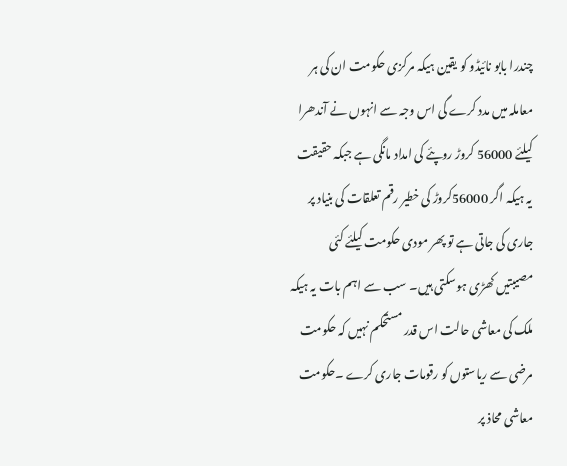چندرا بابو نائیڈو کو یقین ہیکہ مرکزی حکومت ان کی ہر معاملہ میں مدد کرے گی اس وجہ سے انہوں نے آندھرا کیلئے 56000 کروڑ روپئے کی امداد مانگی ہے جبکہ حقیقت یہ ہیکہ اگر 56000کروڑ کی خطیر رقم تعلقات کی بنیاد پر جاری کی جاتی ہے تو پھر مودی حکومت کیلئے کئی مصیبتیں کھڑی ہوسکتی ہیں۔ سب سے اہم بات یہ ہیکہ ملک کی معاشی حالت اس قدر مستحکم نہیں کہ حکومت مرضی سے ریاستوں کو رقومات جاری کرے ۔حکومت معاشی محاذ پر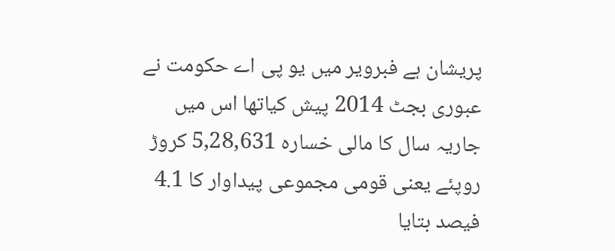پریشان ہے فبرویر میں یو پی اے حکومت نے عبوری بجٹ 2014 پیش کیاتھا اس میں جاریہ سال کا مالی خسارہ 5,28,631 کروڑ روپئے یعنی قومی مجموعی پیداوار کا 4.1 فیصد بتایا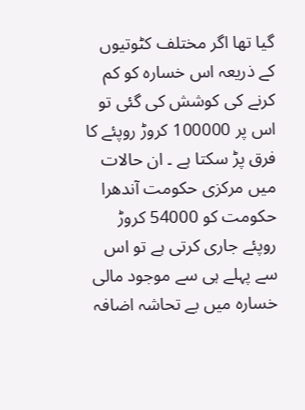گیا تھا اگر مختلف کٹوتیوں کے ذریعہ اس خسارہ کو کم کرنے کی کوشش کی گئی تو اس پر 100000 کروڑ روپئے کا فرق پڑ سکتا ہے ۔ ان حالات میں مرکزی حکومت آندھرا حکومت کو 54000 کروڑ روپئے جاری کرتی ہے تو اس سے پہلے ہی سے موجود مالی خسارہ میں بے تحاشہ اضافہ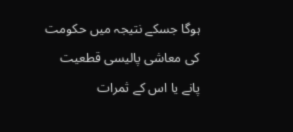ہوگا جسکے نتیجہ میں حکومت کی معاشی پالیسی قطعیت پانے یا اس کے ثمرات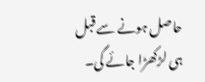حاصل ہونے سے قبل ہی لڑکھڑا جائے گی۔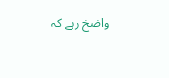واضخ رہے کہ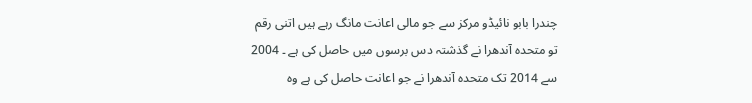چندرا بابو نائیڈو مرکز سے جو مالی اعانت مانگ رہے ہیں اتنی رقم تو متحدہ آندھرا نے گذشتہ دس برسوں میں حاصل کی ہے ۔ 2004 سے 2014 تک متحدہ آندھرا نے جو اعانت حاصل کی ہے وہ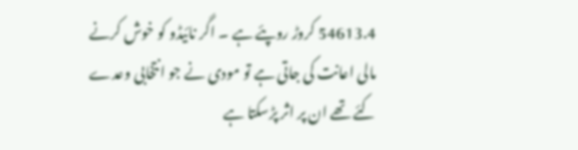54613.4 کروڑ روپئے ہے ۔ اگر نائیڈو کو خوش کرنے مالی اعانت کی جاتی ہے تو مودی نے جو انتخابی وعدے کئے تھے ان پر اثر پڑسکتا ہے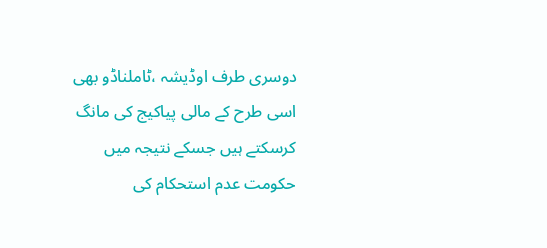دوسری طرف اوڈیشہ ،ٹاملناڈو بھی اسی طرح کے مالی پیاکیج کی مانگ کرسکتے ہیں جسکے نتیجہ میں حکومت عدم استحکام کی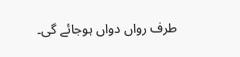طرف رواں دواں ہوجائے گی۔